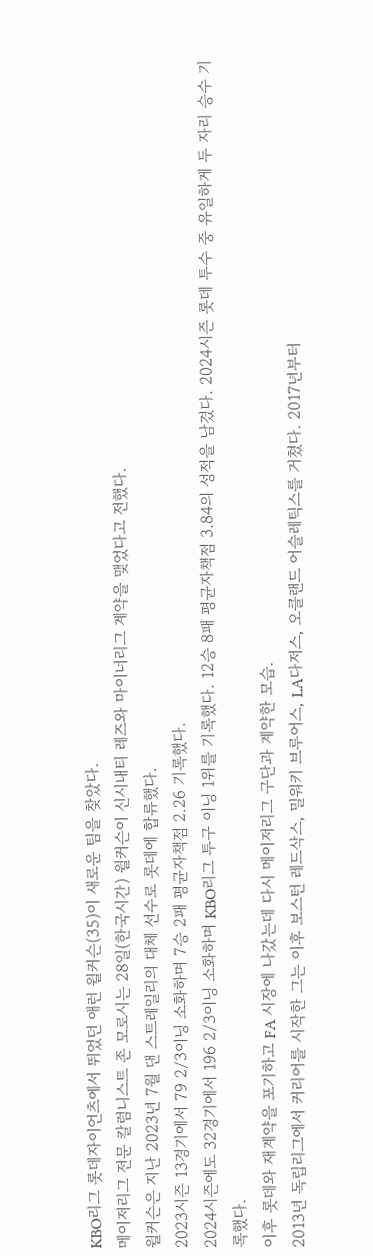KBO리그 롯데자이언츠에서 뛰었던 애런 윌커슨(35)이 새로운 팀을 찾았다.
메이저리그 전문 칼럼니스트 존 모로시는 28일(한국시간) 윌커슨이 신시내티 레즈와 마이너리그 계약을 맺었다고 전했다.
윌커슨은 지난 2023년 7월 댄 스트레일리의 대체 선수로 롯데에 합류했다.
2023시즌 13경기에서 79 2/3이닝 소화하며 7승 2패 평균자책점 2.26 기록했다.
2024시즌에도 32경기에서 196 2/3이닝 소화하며 KBO리그 투구 이닝 1위를 기록했다. 12승 8패 평균자책점 3.84의 성적을 남겼다. 2024시즌 롯데 투수 중 유일하게 두 자리 승수 기록했다.
이후 롯데와 재계약을 포기하고 FA 시장에 나갔는데 다시 메이저리그 구단과 계약한 모습.
2013년 독립리그에서 커리어를 시작한 그는 이후 보스턴 레드삭스, 밀워키 브루어스, LA다저스, 오클랜드 어슬레틱스를 거쳤다. 2017년부터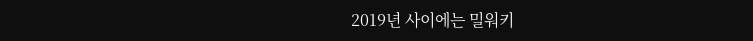2019년 사이에는 밀워키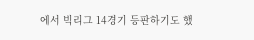에서 빅리그 14경기 등판하기도 했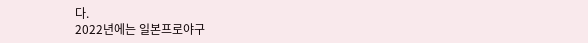다.
2022년에는 일본프로야구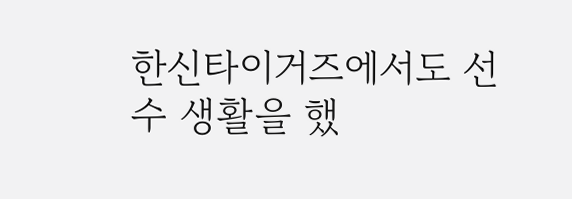한신타이거즈에서도 선수 생활을 했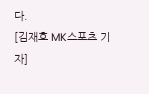다.
[김재호 MK스포츠 기자]